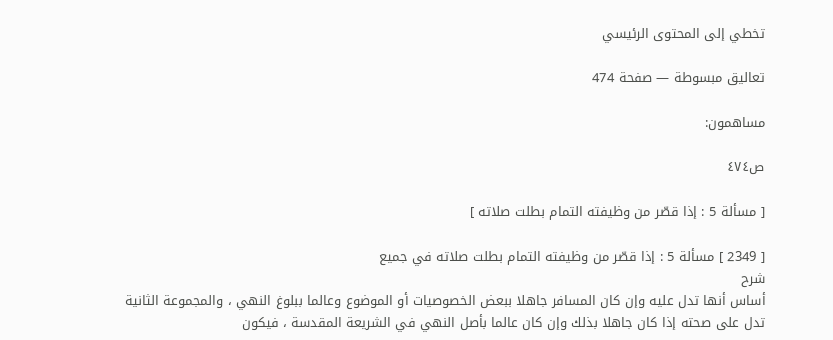تخطي إلى المحتوى الرئيسي

تعاليق مبسوطة — صفحة 474

مساهمون:

ص٤٧٤

[ مسألة 5 : إذا قصّر من وظيفته التمام بطلت صلاته ]

[ 2349 ] مسألة 5 : إذا قصّر من وظيفته التمام بطلت صلاته في جميع
شرح
أساس أنها تدل عليه وإن كان المسافر جاهلا ببعض الخصوصيات أو الموضوع وعالما ببلوغ النهي ، والمجموعة الثانية تدل على صحته إذا كان جاهلا بذلك وإن كان عالما بأصل النهي في الشريعة المقدسة ، فيكون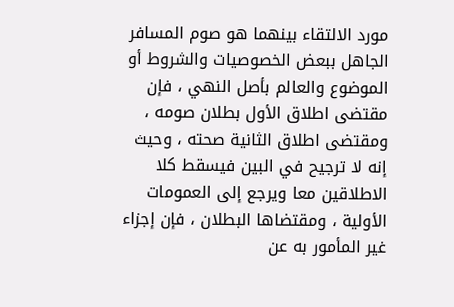مورد الالتقاء بينهما هو صوم المسافر الجاهل ببعض الخصوصيات والشروط أو الموضوع والعالم بأصل النهي ، فإن مقتضى اطلاق الأول بطلان صومه ، ومقتضى اطلاق الثانية صحته ، وحيث إنه لا ترجيح في البين فيسقط كلا الاطلاقين معا ويرجع إلى العمومات الأولية ، ومقتضاها البطلان ، فإن إجزاء غير المأمور به عن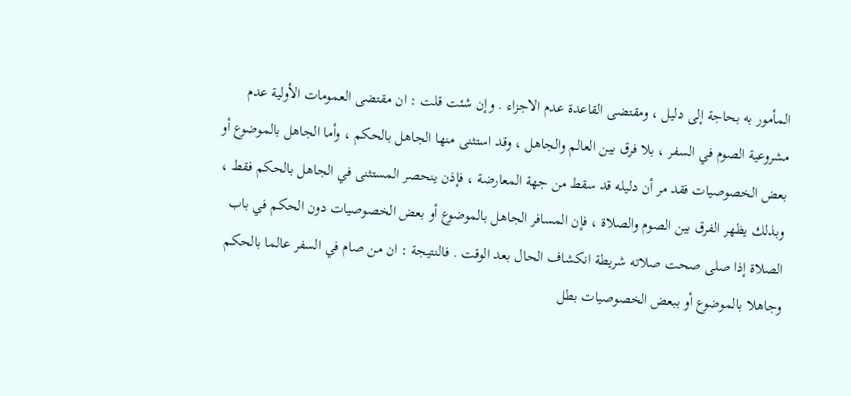المأمور به بحاجة إلى دليل ، ومقتضى القاعدة عدم الاجزاء . وإن شئت قلت : ان مقتضى العمومات الأولية عدم مشروعية الصوم في السفر ، بلا فرق بين العالم والجاهل ، وقد استثنى منها الجاهل بالحكم ، وأما الجاهل بالموضوع أو بعض الخصوصيات فقد مر أن دليله قد سقط من جهة المعارضة ، فإذن ينحصر المستثنى في الجاهل بالحكم فقط ، وبذلك يظهر الفرق بين الصوم والصلاة ، فإن المسافر الجاهل بالموضوع أو بعض الخصوصيات دون الحكم في باب الصلاة إذا صلى صحت صلاته شريطة انكشاف الحال بعد الوقت . فالنتيجة : ان من صام في السفر عالما بالحكم وجاهلا بالموضوع أو ببعض الخصوصيات بطل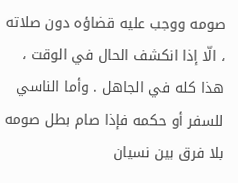صومه ووجب عليه قضاؤه دون صلاته ، الّا إذا انكشف الحال في الوقت ، هذا كله في الجاهل . وأما الناسي للسفر أو حكمه فإذا صام بطل صومه بلا فرق بين نسيان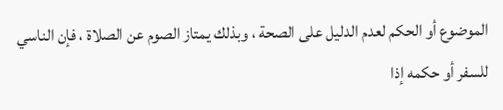الموضوع أو الحكم لعدم الدليل على الصحة ، وبذلك يمتاز الصوم عن الصلاة ، فإن الناسي للسفر أو حكمه إذا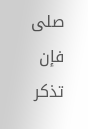صلى فإن تذكر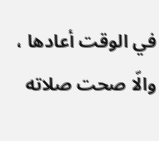في الوقت أعادها ، والّا صحت صلاته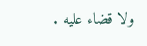ولا قضاء عليه .